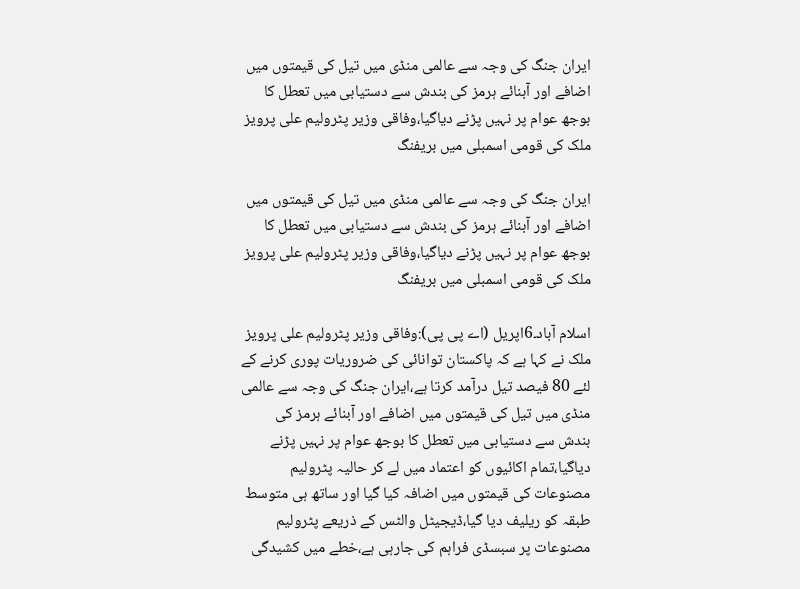ایران جنگ کی وجہ سے عالمی منڈی میں تیل کی قیمتوں میں اضافے اور آبنائے ہرمز کی بندش سے دستیابی میں تعطل کا بوجھ عوام پر نہیں پڑنے دیاگیا،وفاقی وزیر پٹرولیم علی پرویز ملک کی قومی اسمبلی میں بریفنگ

ایران جنگ کی وجہ سے عالمی منڈی میں تیل کی قیمتوں میں اضافے اور آبنائے ہرمز کی بندش سے دستیابی میں تعطل کا بوجھ عوام پر نہیں پڑنے دیاگیا،وفاقی وزیر پٹرولیم علی پرویز ملک کی قومی اسمبلی میں بریفنگ

اسلام آباد۔6اپریل (اے پی پی):وفاقی وزیر پٹرولیم علی پرویز ملک نے کہا ہے کہ پاکستان توانائی کی ضروریات پوری کرنے کے لئے 80 فیصد تیل درآمد کرتا ہے،ایران جنگ کی وجہ سے عالمی منڈی میں تیل کی قیمتوں میں اضافے اور آبنائے ہرمز کی بندش سے دستیابی میں تعطل کا بوجھ عوام پر نہیں پڑنے دیاگیا،تمام اکائیوں کو اعتماد میں لے کر حالیہ پٹرولیم مصنوعات کی قیمتوں میں اضافہ کیا گیا اور ساتھ ہی متوسط طبقہ کو ریلیف دیا گیا،ڈیجیٹل والٹس کے ذریعے پٹرولیم مصنوعات پر سبسڈی فراہم کی جارہی ہے،خطے میں کشیدگی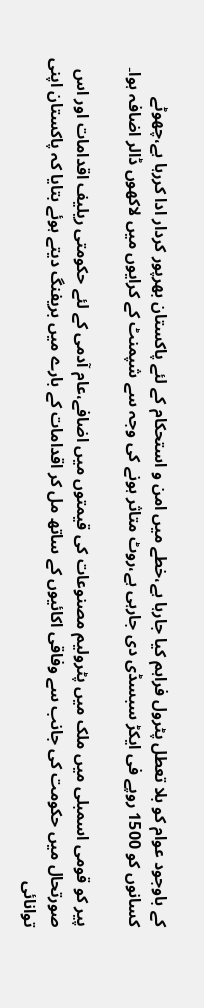کے باوجود عوام کو بلا تعطل پٹرول فراہم کیا جارہا ہے،خطے میں امن و استحکام کے لئے پاکستان بھرپور کردار ادا کررہا ہے،چھوٹے کسانوں کو 1500 روپے فی ایکڑ سبسڈی دی جارہی ہے،روٹ متاثر ہونے کی وجہ سے شپمنٹ کے کرایوں میں لاکھوں ڈالر اضافہ ہوا۔

پیر کو قومی اسمبلی میں ملک میں پٹرولیم مصنوعات کی قیمتوں میں اضافے،عام آدمی کے لئے حکومتی ریلیف اقدامات اور اس صورتحال میں حکومت کی جانب سے وفاقی اکائیوں کے ساتھ مل کر اقدامات کے بارے میں بریفنگ دیتے ہوئے بتایا کہ پاکستان اپنی توانائی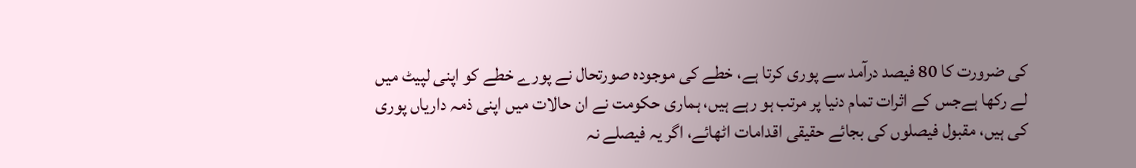کی ضرورت کا 80 فیصد درآمد سے پوری کرتا ہے، خطے کی موجودہ صورتحال نے پورے خطے کو اپنی لپیٹ میں لے رکھا ہےجس کے اثرات تمام دنیا پر مرتب ہو رہے ہیں، ہماری حکومت نے ان حالات میں اپنی ذمہ داریاں پوری کی ہیں، مقبول فیصلوں کی بجائے حقیقی اقدامات اٹھائے، اگر یہ فیصلے نہ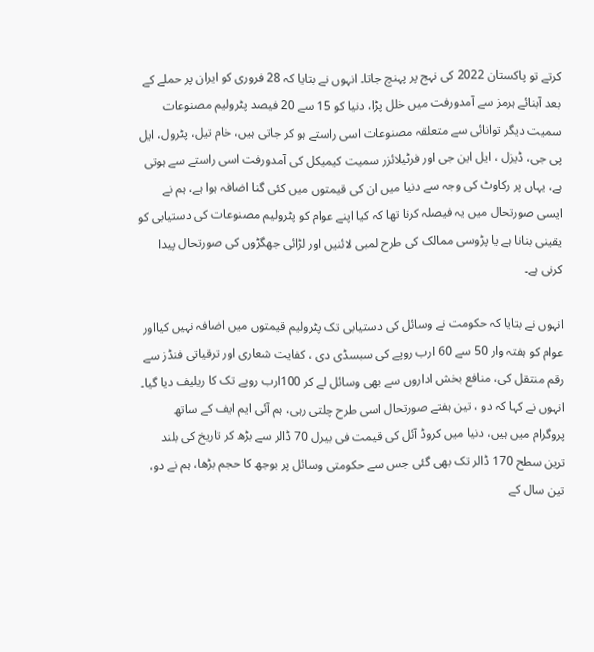کرتے تو پاکستان 2022 کی نہج پر پہنچ جاتا۔ انہوں نے بتایا کہ 28 فروری کو ایران پر حملے کے بعد آبنائے ہرمز سے آمدورفت میں خلل پڑا، دنیا کو 15 سے 20 فیصد پٹرولیم مصنوعات سمیت دیگر توانائی سے متعلقہ مصنوعات اسی راستے ہو کر جاتی ہیں، خام تیل، پٹرول، ایل پی جی، ڈیزل ، ایل این جی اور فرٹیلائزر سمیت کیمیکل کی آمدورفت اسی راستے سے ہوتی ہے، یہاں پر رکاوٹ کی وجہ سے دنیا میں ان کی قیمتوں میں کئی گنا اضافہ ہوا ہے، ہم نے ایسی صورتحال میں یہ فیصلہ کرنا تھا کہ کیا اپنے عوام کو پٹرولیم مصنوعات کی دستیابی کو یقینی بنانا ہے یا پڑوسی ممالک کی طرح لمبی لائنیں اور لڑائی جھگڑوں کی صورتحال پیدا کرنی ہے۔

انہوں نے بتایا کہ حکومت نے وسائل کی دستیابی تک پٹرولیم قیمتوں میں اضافہ نہیں کیااور عوام کو ہفتہ وار 50 سے 60 ارب روپے کی سبسڈی دی ، کفایت شعاری اور ترقیاتی فنڈز سے رقم منتقل کی، منافع بخش اداروں سے بھی وسائل لے کر 100ارب روپے تک کا ریلیف دیا گیا۔ انہوں نے کہا کہ دو ، تین ہفتے صورتحال اسی طرح چلتی رہی، ہم آئی ایم ایف کے ساتھ پروگرام میں ہیں، دنیا میں کروڈ آئل کی قیمت فی بیرل 70 ڈالر سے بڑھ کر تاریخ کی بلند ترین سطح 170 ڈالر تک بھی گئی جس سے حکومتی وسائل پر بوجھ کا حجم بڑھا، ہم نے دو، تین سال کے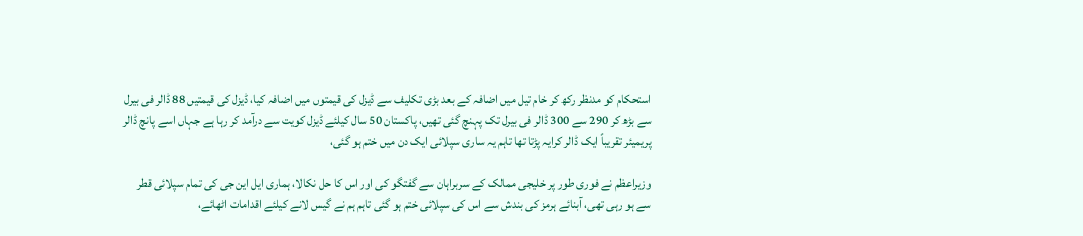استحکام کو مدنظر رکھ کر خام تیل میں اضافہ کے بعد بڑی تکلیف سے ڈیزل کی قیمتوں میں اضافہ کیا، ڈیزل کی قیمتیں 88 ڈالر فی بیرل سے بڑھ کر 290 سے 300 ڈالر فی بیرل تک پہنچ گئی تھیں، پاکستان 50 سال کیلئے ڈیزل کویت سے درآمد کر رہا ہے جہاں اسے پانچ ڈالر پریمیئر تقریباً ایک ڈالر کرایہ پڑتا تھا تاہم یہ ساری سپلائی ایک دن میں ختم ہو گئی،

وزیراعظم نے فوری طور پر خلیجی ممالک کے سربراہان سے گفتگو کی اور اس کا حل نکالا، ہماری ایل این جی کی تمام سپلائی قطر سے ہو رہی تھی، آبنائے ہرمز کی بندش سے اس کی سپلائی ختم ہو گئی تاہم ہم نے گیس لانے کیلئے اقدامات اٹھائے،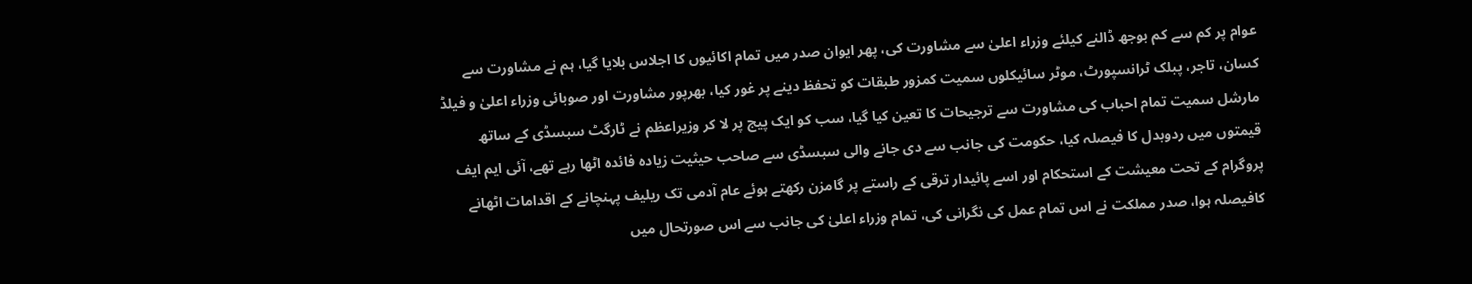عوام پر کم سے کم بوجھ ڈالنے کیلئے وزراء اعلیٰ سے مشاورت کی، پھر ایوان صدر میں تمام اکائیوں کا اجلاس بلایا گیا، ہم نے مشاورت سے کسان، تاجر، پبلک ٹرانسپورٹ، موٹر سائیکلوں سمیت کمزور طبقات کو تحفظ دینے پر غور کیا، بھرپور مشاورت اور صوبائی وزراء اعلیٰ و فیلڈ مارشل سمیت تمام احباب کی مشاورت سے ترجیحات کا تعین کیا گیا، سب کو ایک پیج پر لا کر وزیراعظم نے ٹارگٹ سبسڈی کے ساتھ قیمتوں میں ردوبدل کا فیصلہ کیا، حکومت کی جانب سے دی جانے والی سبسڈی سے صاحب حیثیت زیادہ فائدہ اٹھا رہے تھے، آئی ایم ایف پروگرام کے تحت معیشت کے استحکام اور اسے پائیدار ترقی کے راستے پر گامزن رکھتے ہوئے عام آدمی تک ریلیف پہنچانے کے اقدامات اٹھانے کافیصلہ ہوا، صدر مملکت نے اس تمام عمل کی نگرانی کی، تمام وزراء اعلیٰ کی جانب سے اس صورتحال میں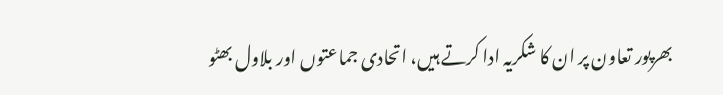بھرپور تعاون پر ان کا شکریہ ادا کرتے ہیں، اتحادی جماعتوں اور بلاول بھٹو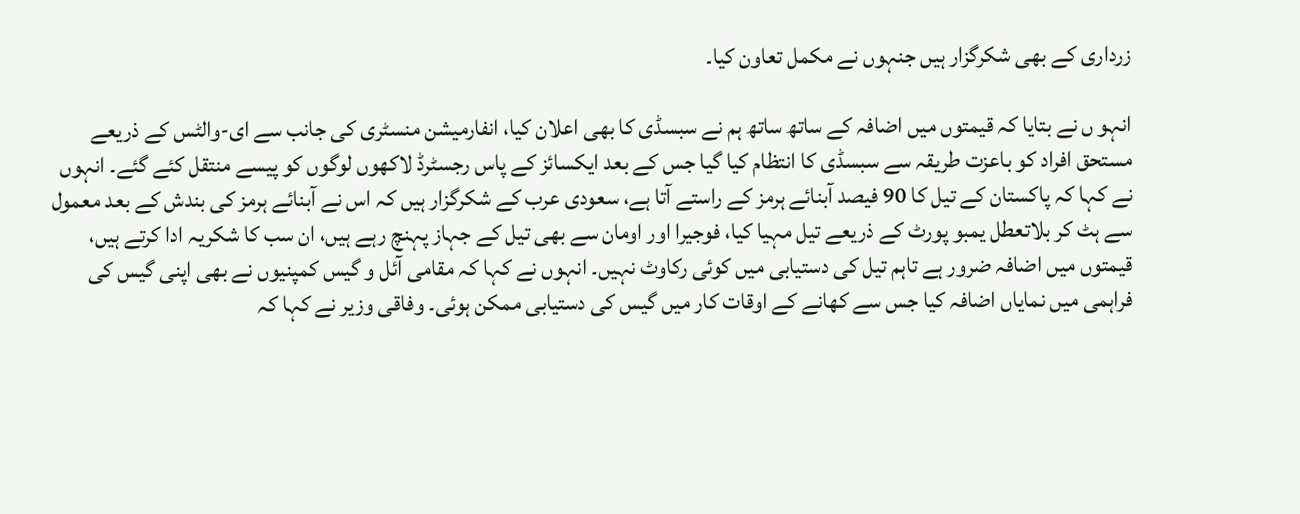زرداری کے بھی شکرگزار ہیں جنہوں نے مکمل تعاون کیا۔

انہو ں نے بتایا کہ قیمتوں میں اضافہ کے ساتھ ساتھ ہم نے سبسڈی کا بھی اعلان کیا، انفارمیشن منسٹری کی جانب سے ای-والٹس کے ذریعے مستحق افراد کو باعزت طریقہ سے سبسڈی کا انتظام کیا گیا جس کے بعد ایکسائز کے پاس رجسٹرڈ لاکھوں لوگوں کو پیسے منتقل کئے گئے۔ انہوں نے کہا کہ پاکستان کے تیل کا 90 فیصد آبنائے ہرمز کے راستے آتا ہے، سعودی عرب کے شکرگزار ہیں کہ اس نے آبنائے ہرمز کی بندش کے بعد معمول سے ہٹ کر بلاتعطل یمبو پورٹ کے ذریعے تیل مہیا کیا، فوجیرا اور اومان سے بھی تیل کے جہاز پہنچ رہے ہیں، ان سب کا شکریہ ادا کرتے ہیں، قیمتوں میں اضافہ ضرور ہے تاہم تیل کی دستیابی میں کوئی رکاوٹ نہیں۔ انہوں نے کہا کہ مقامی آئل و گیس کمپنیوں نے بھی اپنی گیس کی فراہمی میں نمایاں اضافہ کیا جس سے کھانے کے اوقات کار میں گیس کی دستیابی ممکن ہوئی۔ وفاقی وزیر نے کہا کہ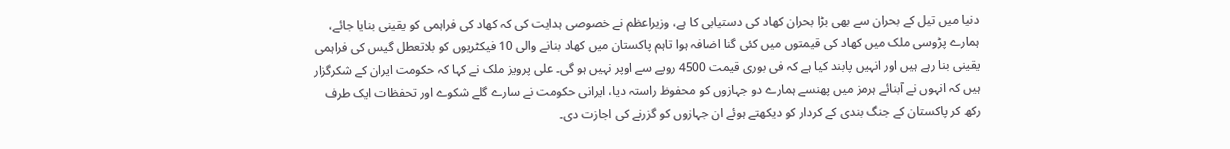دنیا میں تیل کے بحران سے بھی بڑا بحران کھاد کی دستیابی کا ہے، وزیراعظم نے خصوصی ہدایت کی کہ کھاد کی فراہمی کو یقینی بنایا جائے، ہمارے پڑوسی ملک میں کھاد کی قیمتوں میں کئی گنا اضافہ ہوا تاہم پاکستان میں کھاد بنانے والی 10 فیکٹریوں کو بلاتعطل گیس کی فراہمی یقینی بنا رہے ہیں اور انہیں پابند کیا ہے کہ فی بوری قیمت 4500 روپے سے اوپر نہیں ہو گی۔ علی پرویز ملک نے کہا کہ حکومت ایران کے شکرگزار ہیں کہ انہوں نے آبنائے ہرمز میں پھنسے ہمارے دو جہازوں کو محفوظ راستہ دیا، ایرانی حکومت نے سارے گلے شکوے اور تحفظات ایک طرف رکھ کر پاکستان کے جنگ بندی کے کردار کو دیکھتے ہوئے ان جہازوں کو گزرنے کی اجازت دی۔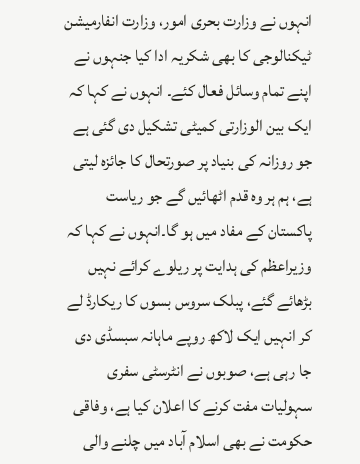انہوں نے وزارت بحری امور، وزارت انفارمیشن ٹیکنالوجی کا بھی شکریہ ادا کیا جنہوں نے اپنے تمام وسائل فعال کئے۔ انہوں نے کہا کہ ایک بین الوزارتی کمیٹی تشکیل دی گئی ہے جو روزانہ کی بنیاد پر صورتحال کا جائزہ لیتی ہے، ہم ہر وہ قدم اٹھائیں گے جو ریاست پاکستان کے مفاد میں ہو گا۔انہوں نے کہا کہ وزیراعظم کی ہدایت پر ریلوے کرائے نہیں بڑھائے گئے، پبلک سروس بسوں کا ریکارڈ لے کر انہیں ایک لاکھ روپے ماہانہ سبسڈی دی جا رہی ہے، صوبوں نے انٹرسٹی سفری سہولیات مفت کرنے کا اعلان کیا ہے، وفاقی حکومت نے بھی اسلام آباد میں چلنے والی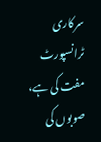سرکاری ٹرانسپورٹ مفت کی ہے، صوبوں کی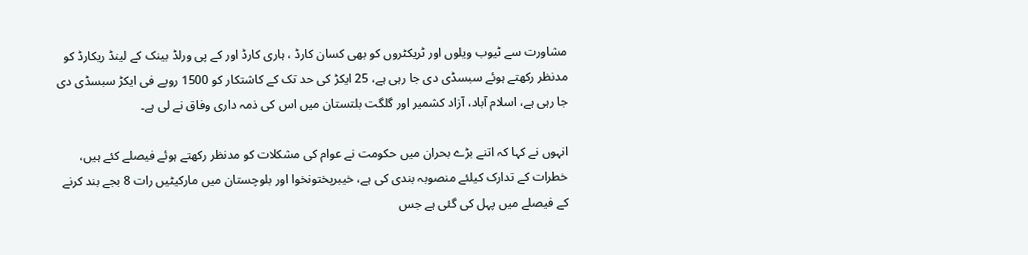مشاورت سے ٹیوب ویلوں اور ٹریکٹروں کو بھی کسان کارڈ ، ہاری کارڈ اور کے پی ورلڈ بینک کے لینڈ ریکارڈ کو مدنظر رکھتے ہوئے سبسڈی دی جا رہی ہے، 25 ایکڑ کی حد تک کے کاشتکار کو 1500 روپے فی ایکڑ سبسڈی دی جا رہی ہے، اسلام آباد، آزاد کشمیر اور گلگت بلتستان میں اس کی ذمہ داری وفاق نے لی ہے۔

انہوں نے کہا کہ اتنے بڑے بحران میں حکومت نے عوام کی مشکلات کو مدنظر رکھتے ہوئے فیصلے کئے ہیں، خطرات کے تدارک کیلئے منصوبہ بندی کی ہے، خیبرپختونخوا اور بلوچستان میں مارکیٹیں رات 8 بجے بند کرنے کے فیصلے میں پہل کی گئی ہے جس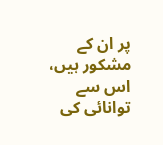پر ان کے مشکور ہیں، اس سے توانائی کی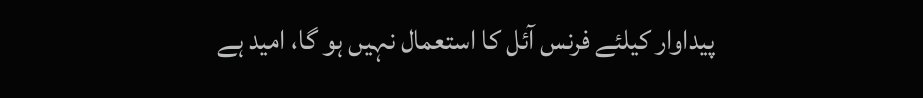پیداوار کیلئے فرنس آئل کا استعمال نہیں ہو گا، امید ہے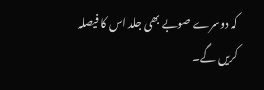کہ دوسرے صوبے بھی جلد اس کا فیصلہ کریں گے۔